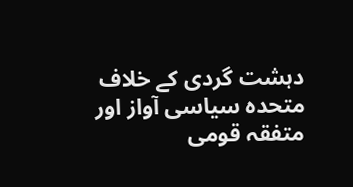دہشت گردی کے خلاف متحدہ سیاسی آواز اور متفقہ قومی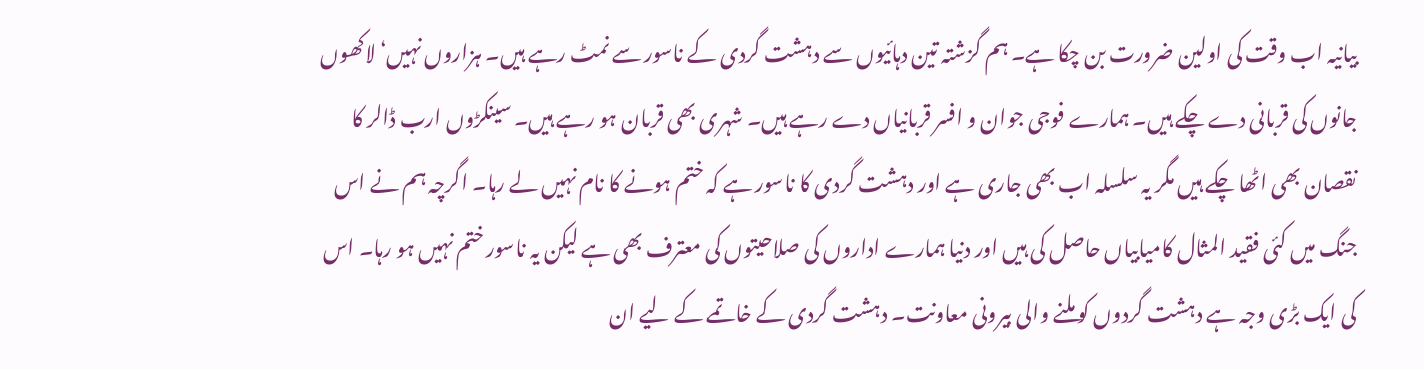بیانیہ اب وقت کی اولین ضرورت بن چکا ہے۔ ہم گزشتہ تین دہائیوں سے دہشت گردی کے ناسور سے نمٹ رہے ہیں۔ ہزاروں نہیں‘ لاکھوں جانوں کی قربانی دے چکے ہیں۔ ہمارے فوجی جوان و افسر قربانیاں دے رہے ہیں۔ شہری بھی قربان ہو رہے ہیں۔ سینکڑوں ارب ڈالر کا نقصان بھی اٹھا چکے ہیں مگر یہ سلسلہ اب بھی جاری ہے اور دہشت گردی کا ناسور ہے کہ ختم ہونے کا نام نہیں لے رہا۔ اگرچہ ہم نے اس جنگ میں کئی فقید المثال کامیابیاں حاصل کی ہیں اور دنیا ہمارے اداروں کی صلاحیتوں کی معترف بھی ہے لیکن یہ ناسور ختم نہیں ہو رہا۔ اس کی ایک بڑی وجہ ہے دہشت گردوں کو ملنے والی بیرونی معاونت۔ دہشت گردی کے خاتمے کے لیے ان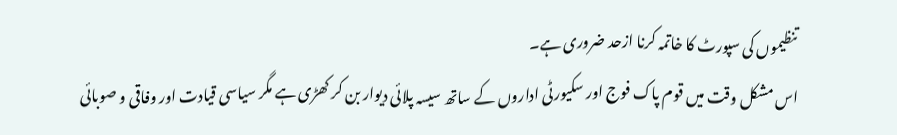تنظیموں کی سپورٹ کا خاتمہ کرنا ازحد ضروری ہے۔
اس مشکل وقت میں قوم پاک فوج اور سکیورٹی اداروں کے ساتھ سیسہ پلائی دیوار بن کر کھڑی ہے مگر سیاسی قیادت اور وفاقی و صوبائی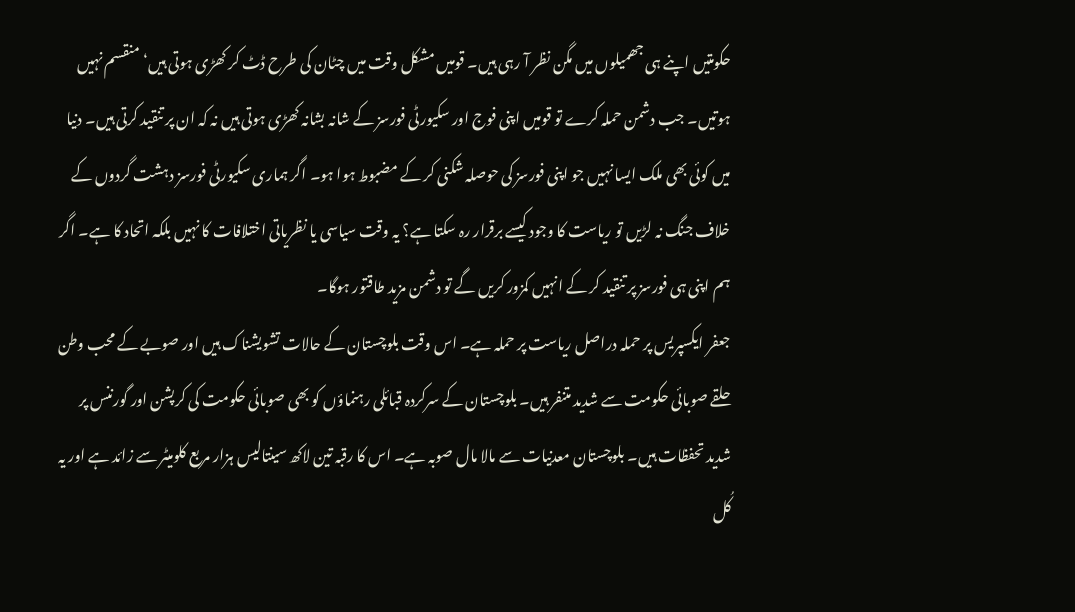حکومتیں اپنے ہی جھمیلوں میں مگن نظر آ رہی ہیں۔ قومیں مشکل وقت میں چٹان کی طرح ڈٹ کر کھڑی ہوتی ہیں‘ منقسم نہیں ہوتیں۔ جب دشمن حملہ کرے تو قومیں اپنی فوج اور سکیورٹی فورسز کے شانہ بشانہ کھڑی ہوتی ہیں نہ کہ ان پر تنقید کرتی ہیں۔ دنیا میں کوئی بھی ملک ایسا نہیں جو اپنی فورسز کی حوصلہ شکنی کر کے مضبوط ہوا ہو۔ اگر ہماری سکیورٹی فورسز دہشت گردوں کے خلاف جنگ نہ لڑیں تو ریاست کا وجود کیسے برقرار رہ سکتا ہے؟ یہ وقت سیاسی یا نظریاتی اختلافات کا نہیں بلکہ اتحاد کا ہے۔ اگر ہم اپنی ہی فورسز پر تنقید کر کے انہیں کمزور کریں گے تو دشمن مزید طاقتور ہوگا۔
جعفر ایکسپریس پر حملہ دراصل ریاست پر حملہ ہے۔ اس وقت بلوچستان کے حالات تشویشناک ہیں اور صوبے کے محب وطن حلقے صوبائی حکومت سے شدید متنفر ہیں۔ بلوچستان کے سرکردہ قبائلی رہنماؤں کو بھی صوبائی حکومت کی کرپشن اور گورننس پر شدید تحفظات ہیں۔ بلوچستان معدنیات سے مالا مال صوبہ ہے۔ اس کا رقبہ تین لاکھ سینتالیس ہزار مربع کلومیٹر سے زائد ہے اور یہ کُل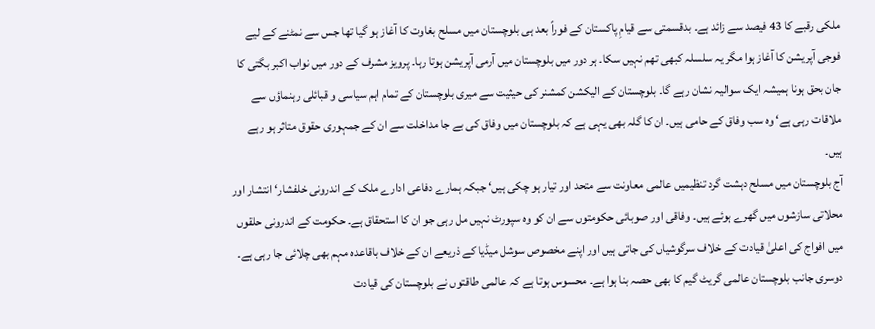ملکی رقبے کا 43 فیصد سے زائد ہے۔ بدقسمتی سے قیامِ پاکستان کے فوراً بعد ہی بلوچستان میں مسلح بغاوت کا آغاز ہو گیا تھا جس سے نمٹنے کے لیے فوجی آپریشن کا آغاز ہوا مگر یہ سلسلہ کبھی تھم نہیں سکا۔ ہر دور میں بلوچستان میں آرمی آپریشن ہوتا رہا۔ پرویز مشرف کے دور میں نواب اکبر بگتی کا جان بحق ہونا ہمیشہ ایک سوالیہ نشان رہے گا۔ بلوچستان کے الیکشن کمشنر کی حیثیت سے میری بلوچستان کے تمام اہم سیاسی و قبائلی رہنماؤں سے ملاقات رہی ہے‘ وہ سب وفاق کے حامی ہیں۔ ان کا گلہ بھی یہی ہے کہ بلوچستان میں وفاق کی بے جا مداخلت سے ان کے جمہوری حقوق متاثر ہو رہے ہیں۔
آج بلوچستان میں مسلح دہشت گرد تنظیمیں عالمی معاونت سے متحد اور تیار ہو چکی ہیں‘ جبکہ ہمارے دفاعی ادارے ملک کے اندرونی خلفشار‘ انتشار اور محلاتی سازشوں میں گھرے ہوئے ہیں۔ وفاقی اور صوبائی حکومتوں سے ان کو وہ سپورٹ نہیں مل رہی جو ان کا استحقاق ہے۔ حکومت کے اندرونی حلقوں میں افواج کی اعلیٰ قیادت کے خلاف سرگوشیاں کی جاتی ہیں اور اپنے مخصوص سوشل میڈیا کے ذریعے ان کے خلاف باقاعدہ مہم بھی چلائی جا رہی ہے۔ دوسری جانب بلوچستان عالمی گریٹ گیم کا بھی حصہ بنا ہوا ہے۔ محسوس ہوتا ہے کہ عالمی طاقتوں نے بلوچستان کی قیادت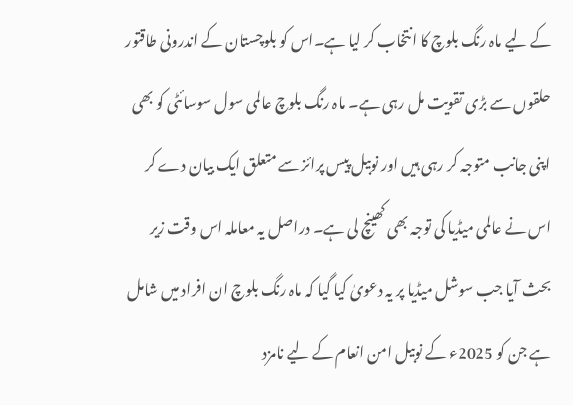کے لیے ماہ رنگ بلوچ کا انتخاب کر لیا ہے۔اس کو بلوچستان کے اندرونی طاقتور حلقوں سے بڑی تقویت مل رہی ہے۔ ماہ رنگ بلوچ عالمی سول سوسائٹی کو بھی اپنی جانب متوجہ کر رہی ہیں اور نوبیل پیس پرائز سے متعلق ایک بیان دے کر اس نے عالمی میڈیا کی توجہ بھی کھینچ لی ہے۔ دراصل یہ معاملہ اس وقت زیر بحث آیا جب سوشل میڈیا پر یہ دعویٰ کیا گیا کہ ماہ رنگ بلوچ ان افراد میں شامل ہے جن کو 2025ء کے نوبیل امن انعام کے لیے نامزد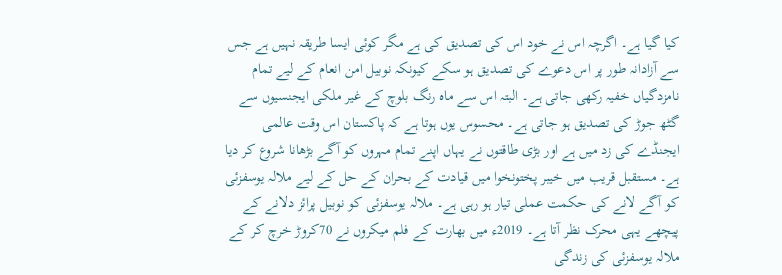کیا گیا ہے۔ اگرچہ اس نے خود اس کی تصدیق کی ہے مگر کوئی ایسا طریقہ نہیں ہے جس سے آزادانہ طور پر اس دعوے کی تصدیق ہو سکے کیونکہ نوبیل امن انعام کے لیے تمام نامزدگیاں خفیہ رکھی جاتی ہے۔ البتہ اس سے ماہ رنگ بلوچ کے غیر ملکی ایجنسیوں سے گٹھ جوڑ کی تصدیق ہو جاتی ہے۔ محسوس یوں ہوتا ہے کہ پاکستان اس وقت عالمی ایجنڈے کی زد میں ہے اور بڑی طاقتوں نے یہاں اپنے تمام مہروں کو آگے بڑھانا شروع کر دیا ہے۔ مستقبل قریب میں خیبر پختونخوا میں قیادت کے بحران کے حل کے لیے ملالہ یوسفزئی کو آگے لانے کی حکمت عملی تیار ہو رہی ہے۔ ملالہ یوسفزئی کو نوبیل پرائز دلانے کے پیچھے یہی محرک نظر آتا ہے۔ 2019ء میں بھارت کے فلم میکروں نے 70کروڑ خرچ کر کے ملالہ یوسفزئی کی زندگی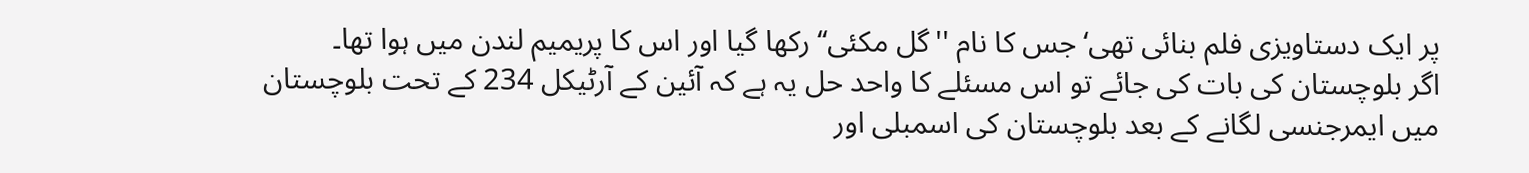پر ایک دستاویزی فلم بنائی تھی‘ جس کا نام ''گل مکئی‘‘ رکھا گیا اور اس کا پریمیم لندن میں ہوا تھا۔
اگر بلوچستان کی بات کی جائے تو اس مسئلے کا واحد حل یہ ہے کہ آئین کے آرٹیکل 234 کے تحت بلوچستان میں ایمرجنسی لگانے کے بعد بلوچستان کی اسمبلی اور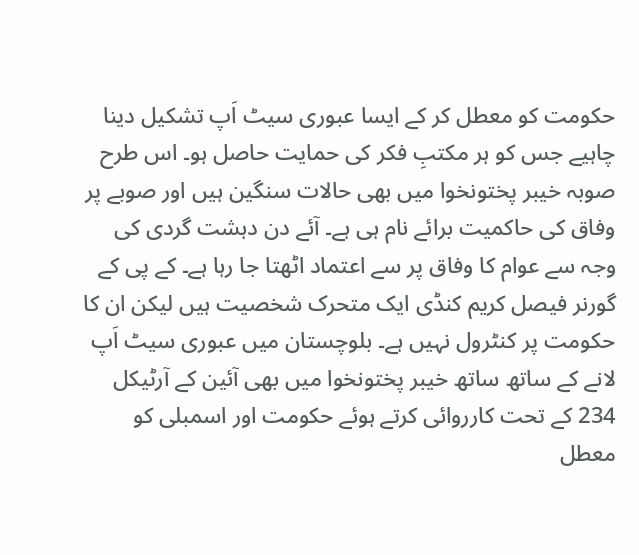حکومت کو معطل کر کے ایسا عبوری سیٹ اَپ تشکیل دینا چاہیے جس کو ہر مکتبِ فکر کی حمایت حاصل ہو۔ اس طرح صوبہ خیبر پختونخوا میں بھی حالات سنگین ہیں اور صوبے پر وفاق کی حاکمیت برائے نام ہی ہے۔ آئے دن دہشت گردی کی وجہ سے عوام کا وفاق پر سے اعتماد اٹھتا جا رہا ہے۔ کے پی کے گورنر فیصل کریم کنڈی ایک متحرک شخصیت ہیں لیکن ان کا حکومت پر کنٹرول نہیں ہے۔ بلوچستان میں عبوری سیٹ اَپ لانے کے ساتھ ساتھ خیبر پختونخوا میں بھی آئین کے آرٹیکل 234 کے تحت کارروائی کرتے ہوئے حکومت اور اسمبلی کو معطل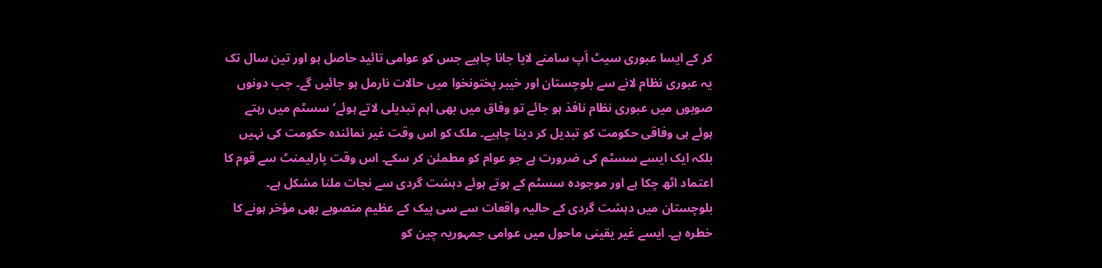کر کے ایسا عبوری سیٹ اَپ سامنے لایا جانا چاہیے جس کو عوامی تائید حاصل ہو اور تین سال تک یہ عبوری نظام لانے سے بلوچستان اور خیبر پختونخوا میں حالات نارمل ہو جائیں گے۔ جب دونوں صوبوں میں عبوری نظام نافذ ہو جائے تو وفاق میں بھی اہم تبدیلی لاتے ہوئے‘ سسٹم میں رہتے ہوئے ہی وفاقی حکومت کو تبدیل کر دینا چاہیے۔ ملک کو اس وقت غیر نمائندہ حکومت کی نہیں بلکہ ایک ایسے سسٹم کی ضرورت ہے جو عوام کو مطمئن کر سکے۔ اس وقت پارلیمنٹ سے قوم کا اعتماد اٹھ چکا ہے اور موجودہ سسٹم کے ہوتے ہوئے دہشت گردی سے نجات ملنا مشکل ہے۔
بلوچستان میں دہشت گردی کے حالیہ واقعات سے سی پیک کے عظیم منصوبے بھی مؤخر ہونے کا خطرہ ہے۔ ایسے غیر یقینی ماحول میں عوامی جمہوریہ چین کو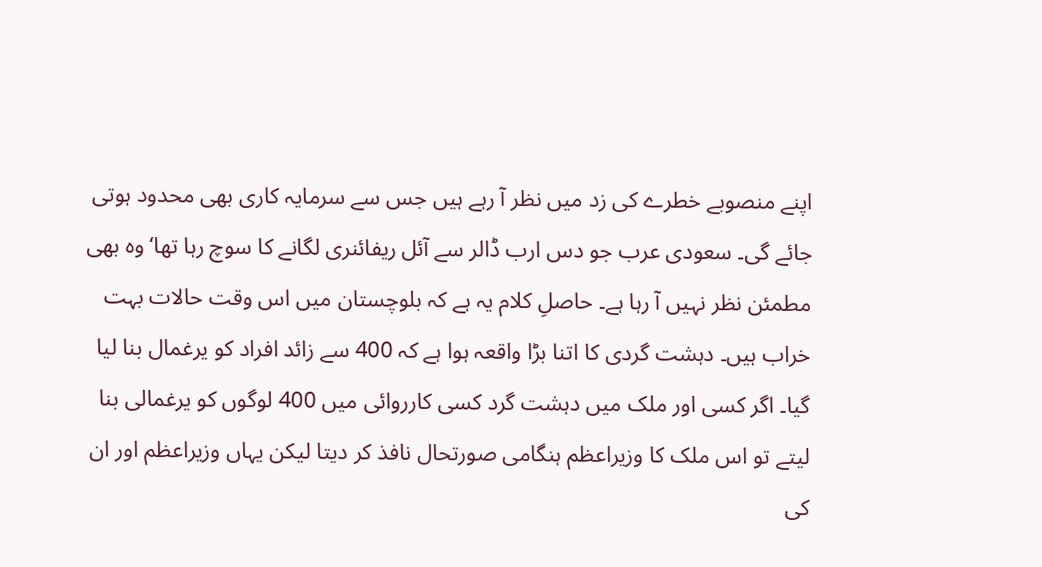اپنے منصوبے خطرے کی زد میں نظر آ رہے ہیں جس سے سرمایہ کاری بھی محدود ہوتی جائے گی۔ سعودی عرب جو دس ارب ڈالر سے آئل ریفائنری لگانے کا سوچ رہا تھا‘ وہ بھی مطمئن نظر نہیں آ رہا ہے۔ حاصلِ کلام یہ ہے کہ بلوچستان میں اس وقت حالات بہت خراب ہیں۔ دہشت گردی کا اتنا بڑا واقعہ ہوا ہے کہ 400 سے زائد افراد کو یرغمال بنا لیا گیا۔ اگر کسی اور ملک میں دہشت گرد کسی کارروائی میں 400 لوگوں کو یرغمالی بنا لیتے تو اس ملک کا وزیراعظم ہنگامی صورتحال نافذ کر دیتا لیکن یہاں وزیراعظم اور ان کی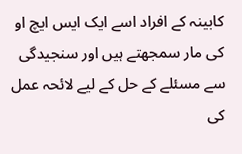کابینہ کے افراد اسے ایک ایس ایچ او کی مار سمجھتے ہیں اور سنجیدگی سے مسئلے کے حل کے لیے لائحہ عمل کی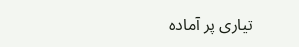تیاری پر آمادہ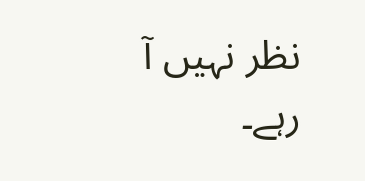نظر نہیں آ رہے۔